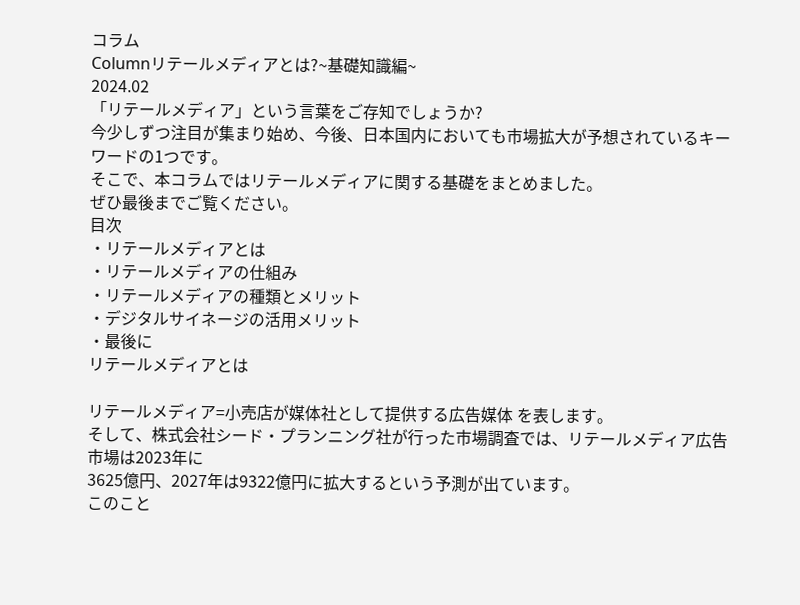コラム
Columnリテールメディアとは?~基礎知識編~
2024.02
「リテールメディア」という言葉をご存知でしょうか?
今少しずつ注目が集まり始め、今後、日本国内においても市場拡大が予想されているキーワードの1つです。
そこで、本コラムではリテールメディアに関する基礎をまとめました。
ぜひ最後までご覧ください。
目次
・リテールメディアとは
・リテールメディアの仕組み
・リテールメディアの種類とメリット
・デジタルサイネージの活用メリット
・最後に
リテールメディアとは

リテールメディア=小売店が媒体社として提供する広告媒体 を表します。
そして、株式会社シード・プランニング社が行った市場調査では、リテールメディア広告市場は2023年に
3625億円、2027年は9322億円に拡大するという予測が出ています。
このこと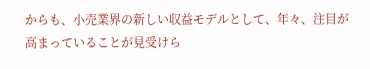からも、小売業界の新しい収益モデルとして、年々、注目が高まっていることが見受けら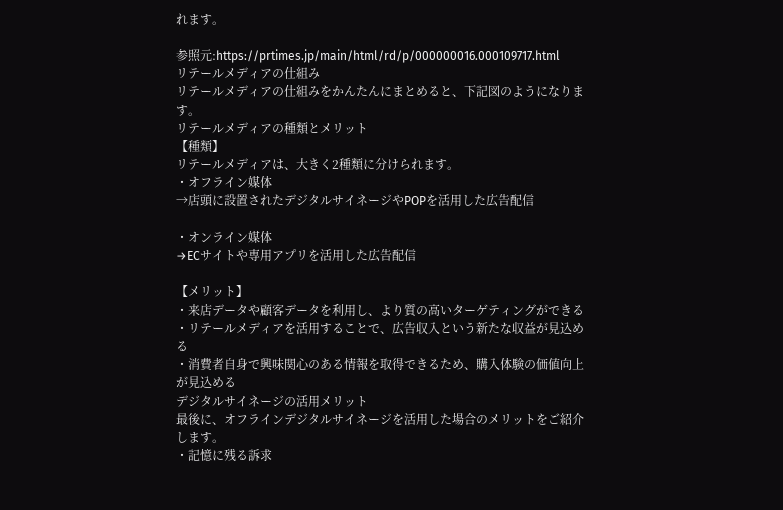れます。

参照元:https://prtimes.jp/main/html/rd/p/000000016.000109717.html
リテールメディアの仕組み
リテールメディアの仕組みをかんたんにまとめると、下記図のようになります。
リテールメディアの種類とメリット
【種類】
リテールメディアは、大きく2種類に分けられます。
・オフライン媒体
→店頭に設置されたデジタルサイネージやPOPを活用した広告配信

・オンライン媒体
→ECサイトや専用アプリを活用した広告配信

【メリット】
・来店データや顧客データを利用し、より質の高いターゲティングができる
・リテールメディアを活用することで、広告収入という新たな収益が見込める
・消費者自身で興味関心のある情報を取得できるため、購入体験の価値向上が見込める
デジタルサイネージの活用メリット
最後に、オフラインデジタルサイネージを活用した場合のメリットをご紹介します。
・記憶に残る訴求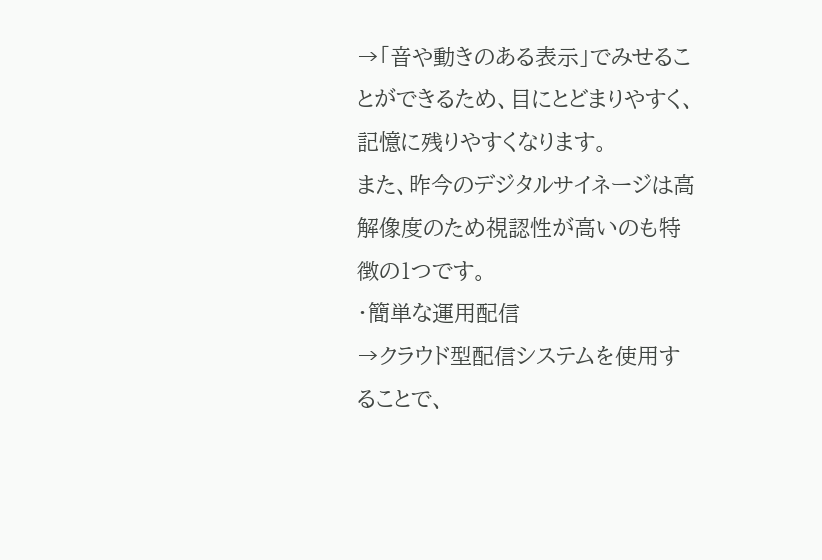→「音や動きのある表示」でみせることができるため、目にとどまりやすく、記憶に残りやすくなります。
また、昨今のデジタルサイネージは高解像度のため視認性が高いのも特徴の1つです。
・簡単な運用配信
→クラウド型配信システムを使用することで、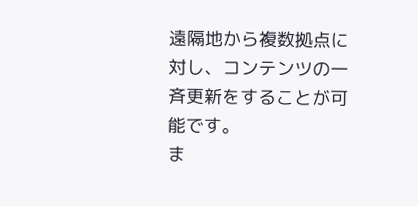遠隔地から複数拠点に対し、コンテンツの一斉更新をすることが可能です。
ま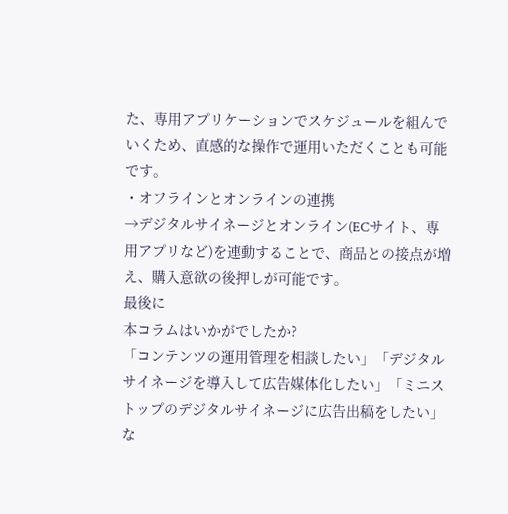た、専用アプリケーションでスケジュールを組んでいくため、直感的な操作で運用いただくことも可能です。
・オフラインとオンラインの連携
→デジタルサイネージとオンライン(ECサイト、専用アプリなど)を連動することで、商品との接点が増え、購入意欲の後押しが可能です。
最後に
本コラムはいかがでしたか?
「コンテンツの運用管理を相談したい」「デジタルサイネージを導入して広告媒体化したい」「ミニストップのデジタルサイネージに広告出稿をしたい」な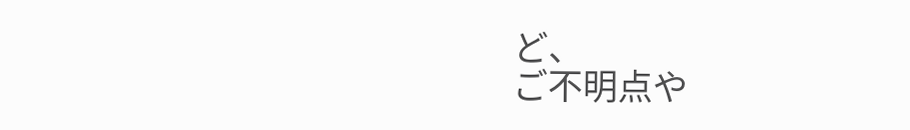ど、
ご不明点や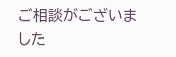ご相談がございました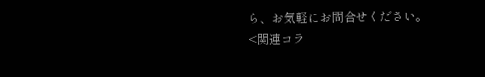ら、お気軽にお問合せください。
<関連コラ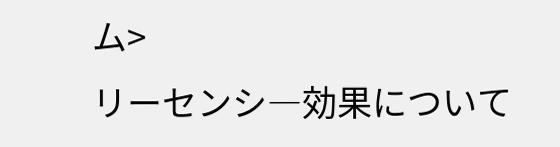ム>
リーセンシ―効果について